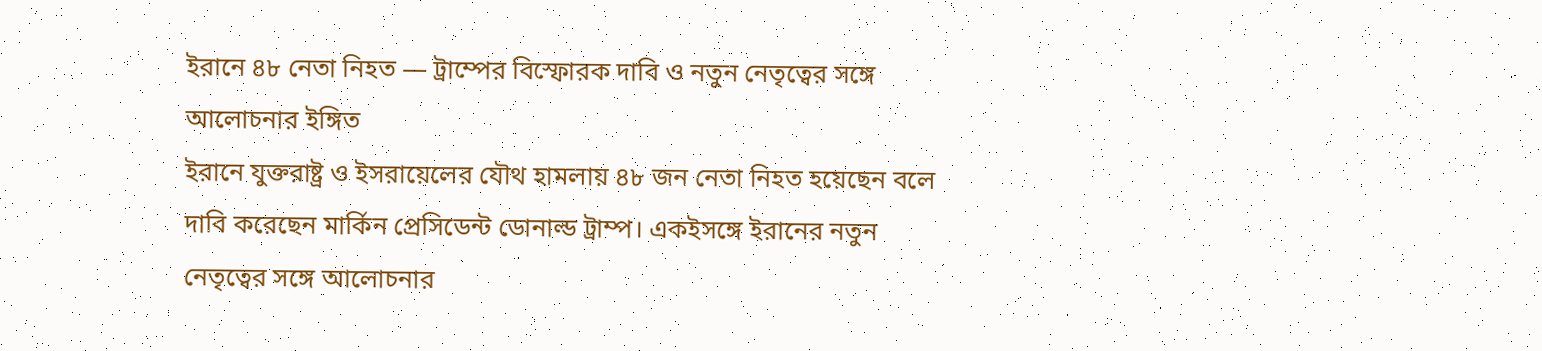ইরানে ৪৮ নেতা নিহত — ট্রাম্পের বিস্ফোরক দাবি ও নতুন নেতৃত্বের সঙ্গে আলোচনার ইঙ্গিত
ইরানে যুক্তরাষ্ট্র ও ইসরায়েলের যৌথ হামলায় ৪৮ জন নেতা নিহত হয়েছেন বলে দাবি করেছেন মার্কিন প্রেসিডেন্ট ডোনাল্ড ট্রাম্প। একইসঙ্গে ইরানের নতুন নেতৃত্বের সঙ্গে আলোচনার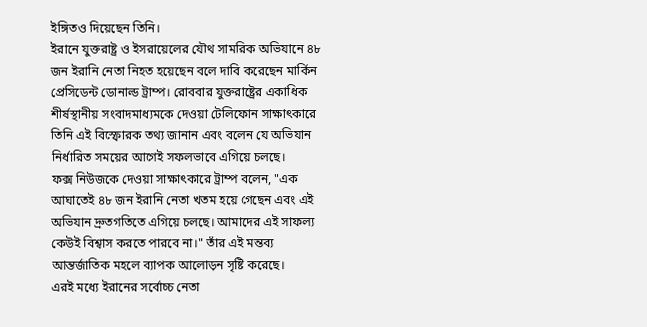ইঙ্গিতও দিয়েছেন তিনি।
ইরানে যুক্তরাষ্ট্র ও ইসরায়েলের যৌথ সামরিক অভিযানে ৪৮ জন ইরানি নেতা নিহত হয়েছেন বলে দাবি করেছেন মার্কিন প্রেসিডেন্ট ডোনাল্ড ট্রাম্প। রোববার যুক্তরাষ্ট্রের একাধিক শীর্ষস্থানীয় সংবাদমাধ্যমকে দেওয়া টেলিফোন সাক্ষাৎকারে তিনি এই বিস্ফোরক তথ্য জানান এবং বলেন যে অভিযান নির্ধারিত সময়ের আগেই সফলভাবে এগিয়ে চলছে।
ফক্স নিউজকে দেওয়া সাক্ষাৎকারে ট্রাম্প বলেন, "এক আঘাতেই ৪৮ জন ইরানি নেতা খতম হয়ে গেছেন এবং এই অভিযান দ্রুতগতিতে এগিয়ে চলছে। আমাদের এই সাফল্য কেউই বিশ্বাস করতে পারবে না।" তাঁর এই মন্তব্য আন্তর্জাতিক মহলে ব্যাপক আলোড়ন সৃষ্টি করেছে।
এরই মধ্যে ইরানের সর্বোচ্চ নেতা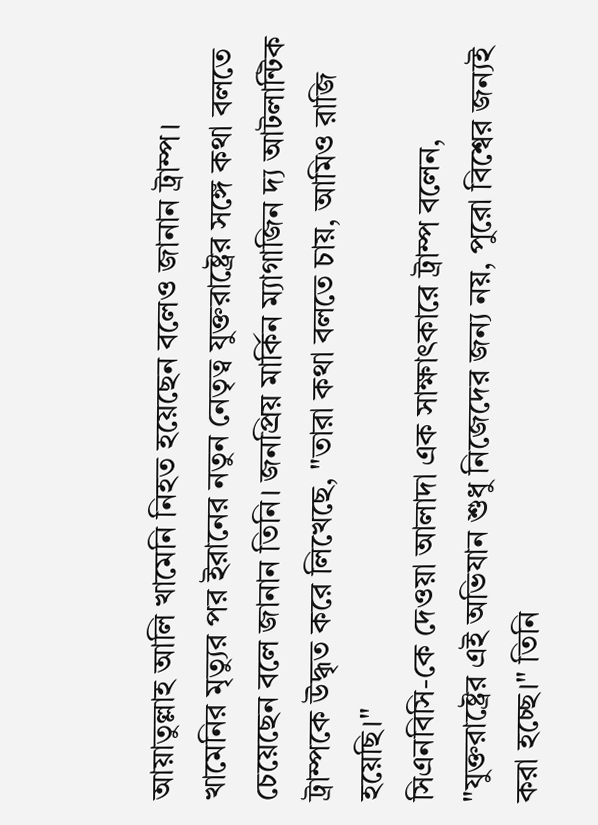আয়াতুল্লাহ আলি খামেনি নিহত হয়েছেন বলেও জানান ট্রাম্প। খামেনির মৃত্যুর পর ইরানের নতুন নেতৃত্ব যুক্তরাষ্ট্রের সঙ্গে কথা বলতে চেয়েছেন বলে জানান তিনি। জনপ্রিয় মার্কিন ম্যাগাজিন দ্য আটলান্টিক ট্রাম্পকে উদ্ধৃত করে লিখেছে, "তারা কথা বলতে চায়, আমিও রাজি হয়েছি।"
সিএনবিসি-কে দেওয়া আলাদা এক সাক্ষাৎকারে ট্রাম্প বলেন, "যুক্তরাষ্ট্রের এই অভিযান শুধু নিজেদের জন্য নয়, পুরো বিশ্বের জন্যই করা হচ্ছে।" তিনি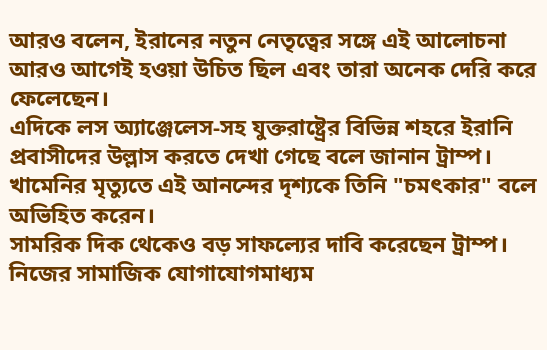আরও বলেন, ইরানের নতুন নেতৃত্বের সঙ্গে এই আলোচনা আরও আগেই হওয়া উচিত ছিল এবং তারা অনেক দেরি করে ফেলেছেন।
এদিকে লস অ্যাঞ্জেলেস-সহ যুক্তরাষ্ট্রের বিভিন্ন শহরে ইরানি প্রবাসীদের উল্লাস করতে দেখা গেছে বলে জানান ট্রাম্প। খামেনির মৃত্যুতে এই আনন্দের দৃশ্যকে তিনি "চমৎকার" বলে অভিহিত করেন।
সামরিক দিক থেকেও বড় সাফল্যের দাবি করেছেন ট্রাম্প। নিজের সামাজিক যোগাযোগমাধ্যম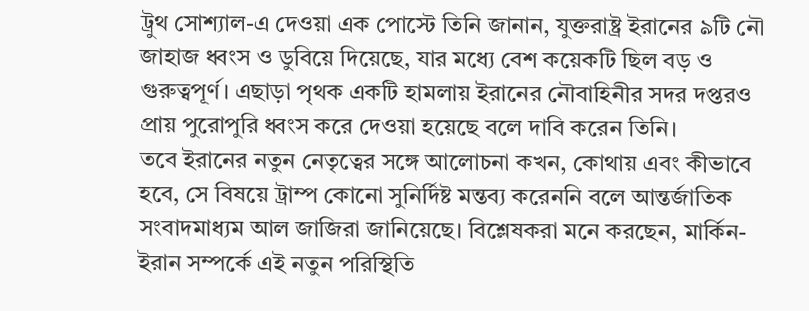ট্রুথ সোশ্যাল-এ দেওয়া এক পোস্টে তিনি জানান, যুক্তরাষ্ট্র ইরানের ৯টি নৌ জাহাজ ধ্বংস ও ডুবিয়ে দিয়েছে, যার মধ্যে বেশ কয়েকটি ছিল বড় ও গুরুত্বপূর্ণ। এছাড়া পৃথক একটি হামলায় ইরানের নৌবাহিনীর সদর দপ্তরও প্রায় পুরোপুরি ধ্বংস করে দেওয়া হয়েছে বলে দাবি করেন তিনি।
তবে ইরানের নতুন নেতৃত্বের সঙ্গে আলোচনা কখন, কোথায় এবং কীভাবে হবে, সে বিষয়ে ট্রাম্প কোনো সুনির্দিষ্ট মন্তব্য করেননি বলে আন্তর্জাতিক সংবাদমাধ্যম আল জাজিরা জানিয়েছে। বিশ্লেষকরা মনে করছেন, মার্কিন-ইরান সম্পর্কে এই নতুন পরিস্থিতি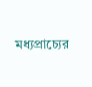মধ্যপ্রাচ্যের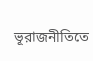ভূরাজনীতিতে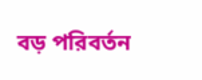বড় পরিবর্তন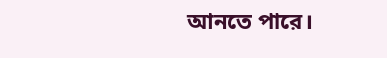আনতে পারে।